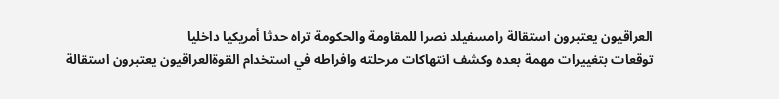العراقيون يعتبرون استقالة رامسفيلد نصرا للمقاومة والحكومة تراه حدثا أمريكيا داخليا
توقعات بتغييرات مهمة بعده وكشف انتهاكات مرحلته وافراطه في استخدام القوةالعراقيون يعتبرون استقالة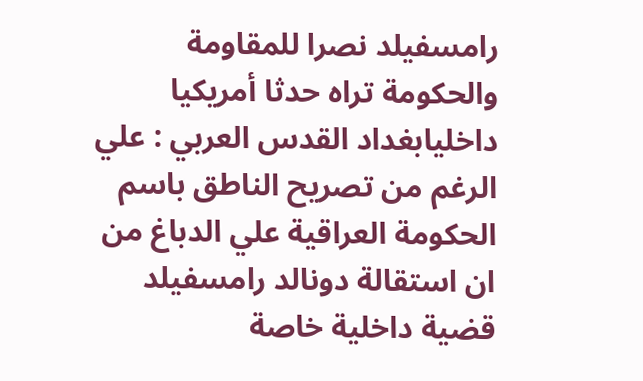رامسفيلد نصرا للمقاومة والحكومة تراه حدثا أمريكيا داخليابغداد القدس العربي : علي الرغم من تصريح الناطق باسم الحكومة العراقية علي الدباغ من ان استقالة دونالد رامسفيلد قضية داخلية خاصة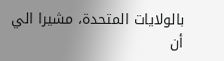بالولايات المتحدة، مشيرا الي أن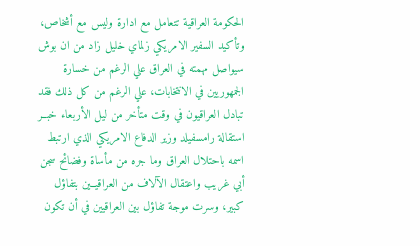الحكومة العراقية تتعامل مع ادارة وليس مع أشخاص، وتأكيد السفير الامريكي زلماي خليل زاد من ان بوش سيواصل مهمته في العراق علي الرغم من خسارة الجمهوريين في الانتخابات، علي الرغم من كل ذلك فقد تبادل العراقيون في وقت متأخر من ليل الأربعاء خبــر استقالة رامسفيلد وزير الدفاع الامريكي الذي ارتبط اسمه باحتلال العراق وما جره من مأساة وفضائح سجن أبي غريب واعتقال الآلاف من العراقيــين بتفاؤل كبير، وسرت موجة تفاؤل بين العراقيين في أن تكون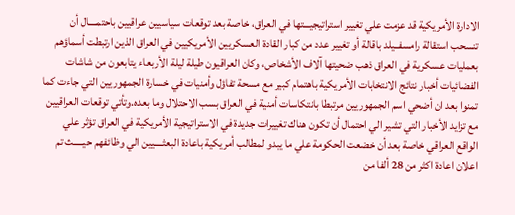الادارة الأمريكية قد عزمت علي تغيير استراتيجيـــتها في العراق، خاصة بعد توقعات سياسيين عراقيين باحتمــــال أن تنسحب استقالة رامسفــيلد باقالة أو تغيير عدد من كبار القادة العسكريين الأمريكيين في العراق الذين ارتبطت أسماؤهم بعمليات عسكرية في العراق ذهب ضحيتها آلاف الأشخاص، وكان العراقيون طيلة ليلة الأربعاء يتابعون من شاشات الفضائيات أخبار نتائج الانتخابات الأمريكية باهتمام كبير مع مسحة تفاؤل وأمنيات في خسارة الجمهوريين التي جاءت كما تمنوا بعد ان أضحي اسم الجمهوريين مرتبطا بانتكاسات أمنية في العراق بسب الاحتلال وما بعده.وتأتي توقعات العراقيين مع تزايد الأخبار التي تشير الي احتمال أن تكون هناك تغييرات جديدة في الاستراتيجية الأمريكية في العراق تؤثر علي الواقع العراقي خاصة بعد أن خضعت الحكومة علي ما يبدو لمطالب أمريكية باعادة البعثــــيين الي وظائفهم حيـــــث تم اعلان اعادة اكثر من 28 ألفا من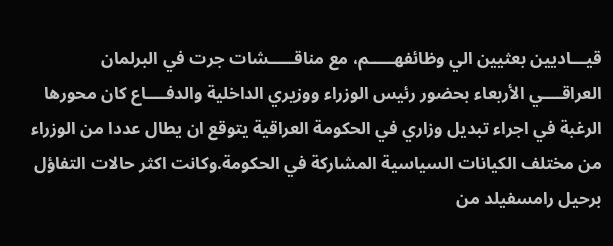قيـــاديين بعثيين الي وظائفهـــــم، مع مناقـــــشات جرت في البرلمان العراقــــي الأربعاء بحضور رئيس الوزراء ووزيري الداخلية والدفــــاع كان محورها الرغبة في اجراء تبديل وزاري في الحكومة العراقية يتوقع ان يطال عددا من الوزراء من مختلف الكيانات السياسية المشاركة في الحكومة.وكانت اكثر حالات التفاؤل برحيل رامسفيلد من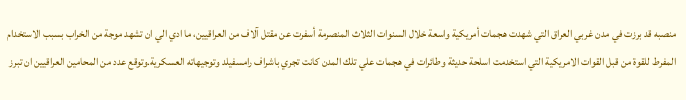منصبه قد برزت في مدن غربي العراق التي شهدت هجمات أمريكية واسعة خلال السنوات الثلاث المنصرمة أسفرت عن مقتل آلاف من العراقيين، ما ادي الي ان تشهد موجة من الخراب بسبب الاستخدام المفرط للقوة من قبل القوات الامريكية التي استخدمت اسلحة حديثة وطائرات في هجمات علي تلك المدن كانت تجري باشراف رامسفيلد وتوجيهاته العسكرية.وتوقع عدد من المحامين العراقيين ان تبرز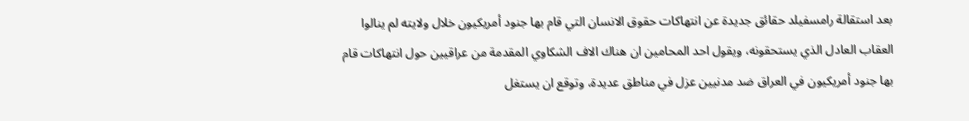بعد استقالة رامسفيلد حقائق جديدة عن انتهاكات حقوق الانسان التي قام بها جنود أمريكيون خلال ولايته لم ينالوا العقاب العادل الذي يستحقونه، ويقول احد المحامين ان هناك الاف الشكاوي المقدمة من عراقيين حول انتهاكات قام بها جنود أمريكيون في العراق ضد مدنيين عزل في مناطق عديدة، وتوقع ان يستغل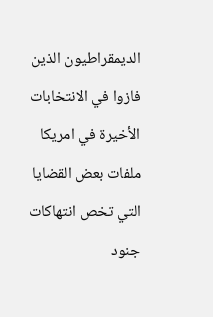الديمقراطيون الذين فازوا في الانتخابات الأخيرة في امريكا ملفات بعض القضايا التي تخص انتهاكات جنود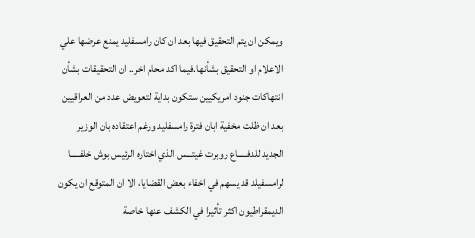ويمكن ان يتم التحقيق فيها بعد ان كان رامسفليد يمنع عرضها علي الاعلام او التحقيق بشأنها.فيما اكد محام اخر.. ان التحقيقات بشأن انتهاكات جنود امريكيين ستكون بداية لتعويض عدد من العراقيين بعد ان ظلت مخفية ابان فترة رامسفليد ورغم اعتقاده بان الوزير الجديد للدفـــــاع روبرت غيتـــس الذي اختاره الرئيس بوش خلفـــــا لرامسفيلد قد يسهم في اخفاء بعض القضايا، الا ان المتوقع ان يكون الديمقراطيون اكثر تأثيرا في الكشف عنها خاصة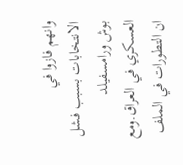وانهم فازوا في الانتخابات بسبب فشل بوش ورامسفيلد العسكري في العراق.ومع ان التطورات في الملف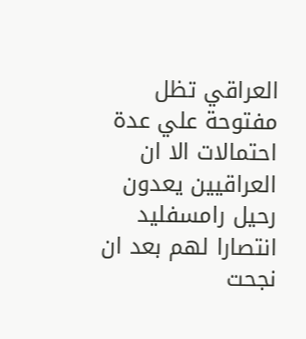العراقي تظل مفتوحة علي عدة احتمالات الا ان العراقيين يعدون رحيل رامسفليد انتصارا لهم بعد ان نجحت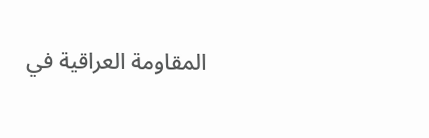المقاومة العراقية في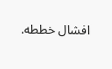افشال خططه.